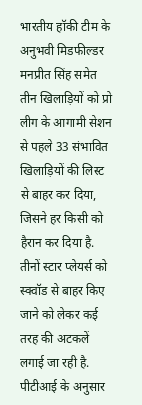भारतीय हॉकी टीम के अनुभवी मिडफील्डर मनप्रीत सिंह समेत तीन खिलाड़ियों को प्रो लीग के आगामी सेशन से पहले 33 संभावित खिलाड़ियों की लिस्ट से बाहर कर दिया, जिसने हर किसी को हैरान कर दिया है. तीनों स्टार प्लेयर्स को स्क्वॉड से बाहर किए जाने को लेकर कई तरह की अटकलें लगाई जा रही है. पीटीआई के अनुसार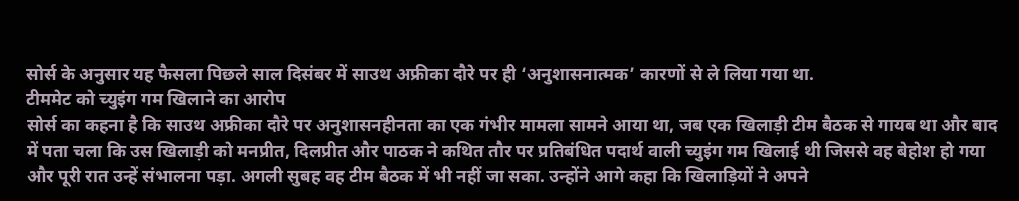सोर्स के अनुसार यह फैसला पिछले साल दिसंबर में साउथ अफ्रीका दौरे पर ही ‘अनुशासनात्मक’ कारणों से ले लिया गया था.
टीममेट को च्युइंग गम खिलाने का आरोप
सोर्स का कहना है कि साउथ अफ्रीका दौरे पर अनुशासनहीनता का एक गंभीर मामला सामने आया था, जब एक खिलाड़ी टीम बैठक से गायब था और बाद में पता चला कि उस खिलाड़ी को मनप्रीत, दिलप्रीत और पाठक ने कथित तौर पर प्रतिबंधित पदार्थ वाली च्युइंग गम खिलाई थी जिससे वह बेहोश हो गया और पूरी रात उन्हें संभालना पड़ा. अगली सुबह वह टीम बैठक में भी नहीं जा सका. उन्होंने आगे कहा कि खिलाड़ियों ने अपने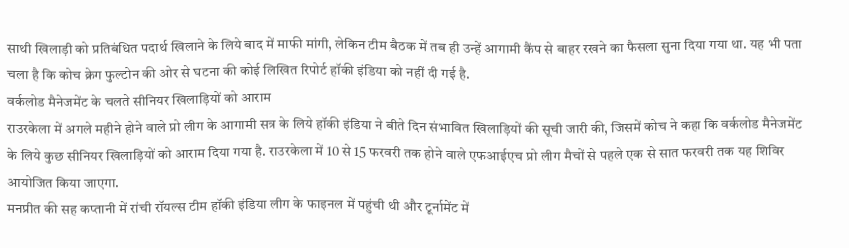साथी खिलाड़ी को प्रतिबंधित पदार्थ खिलाने के लिये बाद में माफी मांगी, लेकिन टीम बैठक में तब ही उन्हें आगामी कैंप से बाहर रखने का फैसला सुना दिया गया था. यह भी पता चला है कि कोच क्रेग फुल्टोन की ओर से घटना की कोई लिखित रिपोर्ट हॉकी इंडिया को नहीं दी गई है.
वर्कलोड मैनेजमेंट के चलते सीनियर खिलाड़ियों को आराम
राउरकेला में अगले महीने होने वाले प्रो लीग के आगामी सत्र के लिये हॉकी इंडिया ने बीते दिन संभावित खिलाड़ियों की सूची जारी की, जिसमें कोच ने कहा कि वर्कलोड मैनेजमेंट के लिये कुछ सीनियर खिलाड़ियों को आराम दिया गया है. राउरकेला में 10 से 15 फरवरी तक होने वाले एफआईएच प्रो लीग मैचों से पहले एक से सात फरवरी तक यह शिविर आयोजित किया जाएगा.
मनप्रीत की सह कप्तानी में रांची रॉयल्स टीम हॉकी इंडिया लीग के फाइनल में पहुंची थी और टूर्नामेंट में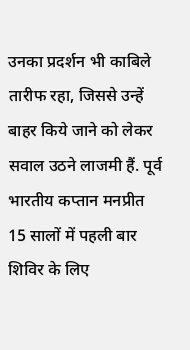उनका प्रदर्शन भी काबिले तारीफ रहा, जिससे उन्हें बाहर किये जाने को लेकर सवाल उठने लाजमी हैं. पूर्व भारतीय कप्तान मनप्रीत 15 सालों में पहली बार शिविर के लिए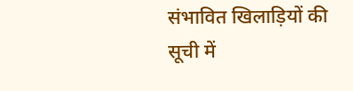संभावित खिलाड़ियों की सूची में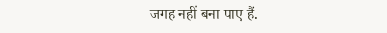जगह नहीं बना पाए हैं.